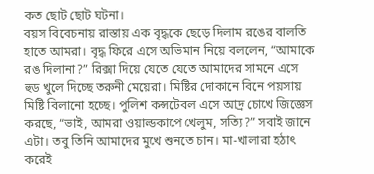কত ছোট ছোট ঘটনা।
বয়স বিবেচনায় রাস্তায় এক বৃদ্ধকে ছেড়ে দিলাম রঙের বালতি হাতে আমরা। বৃদ্ধ ফিরে এসে অভিমান নিয়ে বললেন, “আমাকে রঙ দিলানা?” রিক্সা দিয়ে যেতে যেতে আমাদের সামনে এসে হুড খুলে দিচ্ছে তরুনী মেয়েরা। মিষ্টির দোকানে বিনে পয়সায় মিষ্টি বিলানো হচ্ছে। পুলিশ কন্সটেবল এসে আদ্র চোখে জিজ্ঞেস করছে, “ভাই, আমরা ওয়াল্ডকাপে খেলুম, সত্যি?” সবাই জানে এটা। তবু তিনি আমাদের মুখে শুনতে চান। মা-খালারা হঠাৎ করেই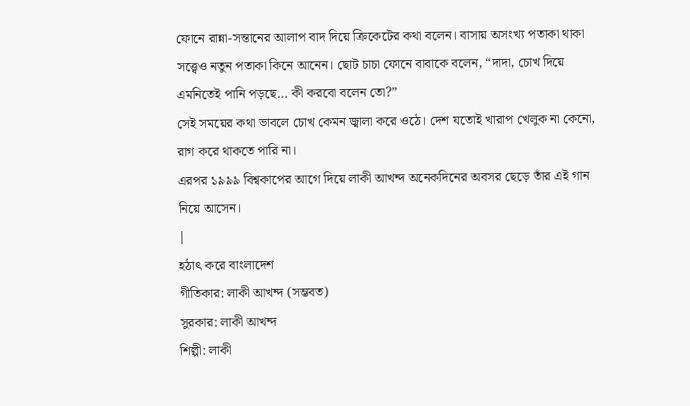ফোনে রান্না-সন্তানের আলাপ বাদ দিয়ে ক্রিকেটের কথা বলেন। বাসায় অসংখ্য পতাকা থাকা সত্ত্বেও নতুন পতাকা কিনে আনেন। ছোট চাচা ফোনে বাবাকে বলেন, “দাদা, চোখ দিয়ে এমনিতেই পানি পড়ছে… কী করবো বলেন তো?”
সেই সময়ের কথা ভাবলে চোখ কেমন জ্বালা করে ওঠে। দেশ যতোই খারাপ খেলুক না কেনো, রাগ করে থাকতে পারি না।
এরপর ১৯৯৯ বিশ্বকাপের আগে দিয়ে লাকী আখন্দ অনেকদিনের অবসর ছেড়ে তাঁর এই গান নিয়ে আসেন।
|
হঠাৎ করে বাংলাদেশ
গীতিকার: লাকী আখন্দ (সম্ভবত)
সুরকার: লাকী আখন্দ
শিল্পী: লাকী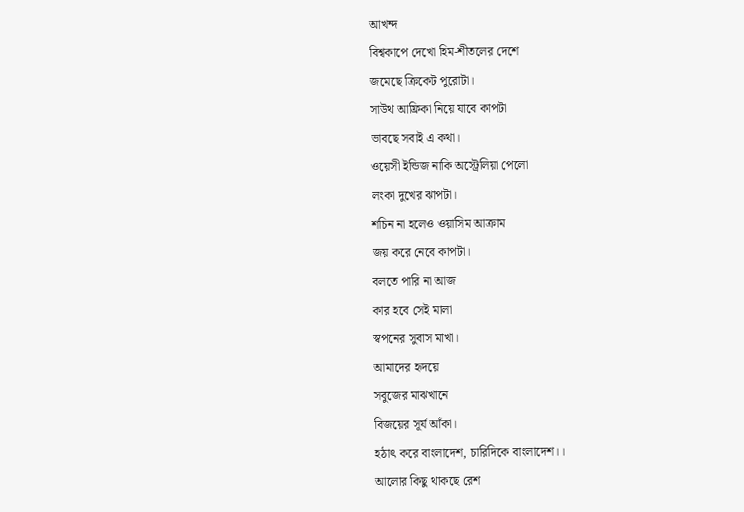আখন্দ
বিশ্বকাপে দেখো হিম-শীতলের দেশে
জমেছে ক্রিকেট পুরোটা।
সাউথ আফ্রিকা নিয়ে যাবে কাপটা
ভাবছে সবাই এ কথা।
ওয়েসী ইন্ডিজ নাকি অস্ট্রেলিয়া পেলো
লংকা দুখের ঝাপটা।
শচিন না হলেও ওয়াসিম আক্রাম
জয় করে নেবে কাপটা।
বলতে পারি না আজ
কার হবে সেই মালা
স্বপনের সুবাস মাখা।
আমাদের হৃদয়ে
সবুজের মাঝখানে
বিজয়ের সূর্য আঁকা।
হঠাৎ করে বাংলাদেশ, চারিদিকে বাংলাদেশ।।
আলোর কিছু থাকছে রেশ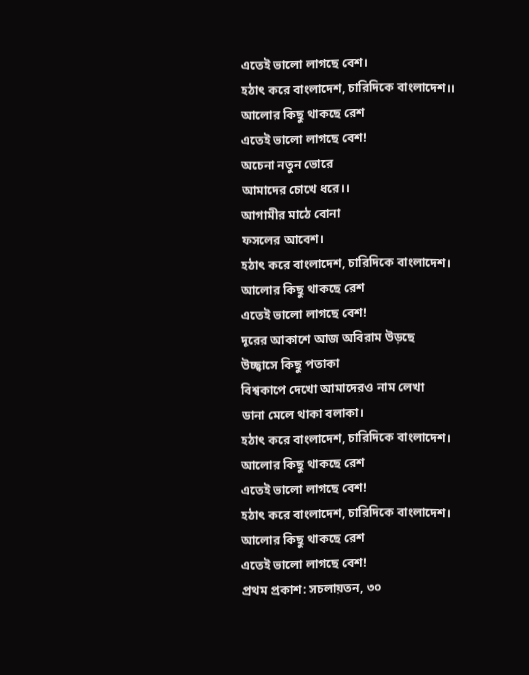এতেই ভালো লাগছে বেশ।
হঠাৎ করে বাংলাদেশ, চারিদিকে বাংলাদেশ।।
আলোর কিছু থাকছে রেশ
এতেই ভালো লাগছে বেশ!
অচেনা নতুন ভোরে
আমাদের চোখে ধরে।।
আগামীর মাঠে বোনা
ফসলের আবেশ।
হঠাৎ করে বাংলাদেশ, চারিদিকে বাংলাদেশ।
আলোর কিছু থাকছে রেশ
এতেই ভালো লাগছে বেশ!
দূরের আকাশে আজ অবিরাম উড়ছে
উচ্ছ্বাসে কিছু পতাকা
বিশ্বকাপে দেখো আমাদেরও নাম লেখা
ডানা মেলে থাকা বলাকা।
হঠাৎ করে বাংলাদেশ, চারিদিকে বাংলাদেশ।
আলোর কিছু থাকছে রেশ
এতেই ভালো লাগছে বেশ!
হঠাৎ করে বাংলাদেশ, চারিদিকে বাংলাদেশ।
আলোর কিছু থাকছে রেশ
এতেই ভালো লাগছে বেশ!
প্রথম প্রকাশ: সচলায়তন, ৩০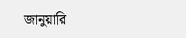জানুয়ারি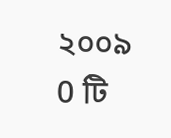২০০৯
0 টি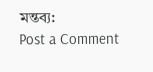মন্তব্য:
Post a Comment